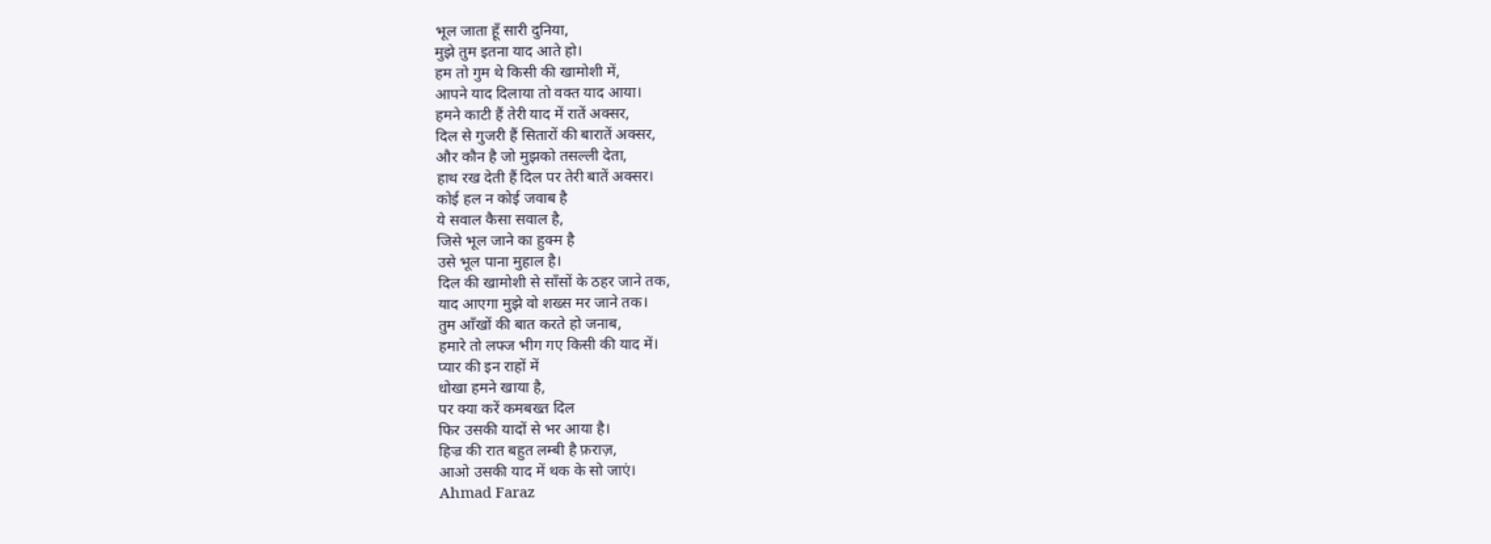भूल जाता हूँ सारी दुनिया,
मुझे तुम इतना याद आते हो।
हम तो गुम थे किसी की खामोशी में,
आपने याद दिलाया तो वक्त याद आया।
हमने काटी हैं तेरी याद में रातें अक्सर,
दिल से गुजरी हैं सितारों की बारातें अक्सर,
और कौन है जो मुझको तसल्ली देता,
हाथ रख देती हैं दिल पर तेरी बातें अक्सर।
कोई हल न कोई जवाब है
ये सवाल कैसा सवाल है,
जिसे भूल जाने का हुक्म है
उसे भूल पाना मुहाल है।
दिल की खामोशी से साँसों के ठहर जाने तक,
याद आएगा मुझे वो शख्स मर जाने तक।
तुम आँखों की बात करते हो जनाब,
हमारे तो लफ्ज भीग गए किसी की याद में।
प्यार की इन राहों में
धोखा हमने खाया है,
पर क्या करें कमबख्त दिल
फिर उसकी यादों से भर आया है।
हिज्र की रात बहुत लम्बी है फ़राज़,
आओ उसकी याद में थक के सो जाएं।
Ahmad Faraz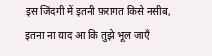इस जिंदगी में इतनी फ़रागत किसे नसीब,
इतना ना याद आ कि तुझे भूल जाएँ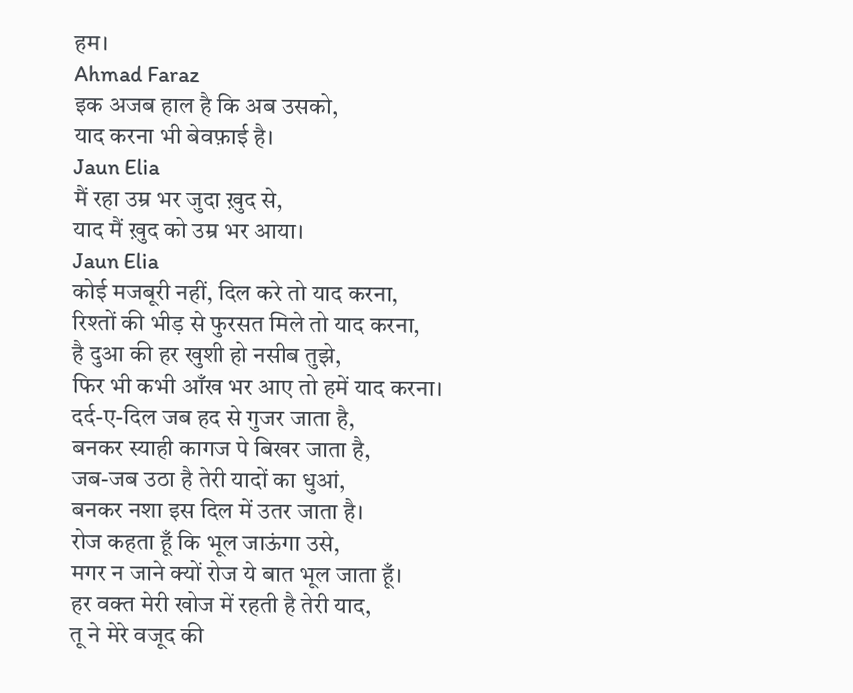हम।
Ahmad Faraz
इक अजब हाल है कि अब उसको,
याद करना भी बेवफ़ाई है।
Jaun Elia
मैं रहा उम्र भर जुदा ख़ुद से,
याद मैं ख़ुद को उम्र भर आया।
Jaun Elia
कोई मजबूरी नहीं, दिल करे तो याद करना,
रिश्तों की भीड़ से फुरसत मिले तो याद करना,
है दुआ की हर खुशी हो नसीब तुझे,
फिर भी कभी आँख भर आए तो हमें याद करना।
दर्द-ए-दिल जब हद से गुजर जाता है,
बनकर स्याही कागज पे बिखर जाता है,
जब-जब उठा है तेरी यादों का धुआं,
बनकर नशा इस दिल में उतर जाता है।
रोज कहता हूँ कि भूल जाऊंगा उसे,
मगर न जाने क्यों रोज ये बात भूल जाता हूँ।
हर वक्त मेरी खोज में रहती है तेरी याद,
तू ने मेरे वजूद की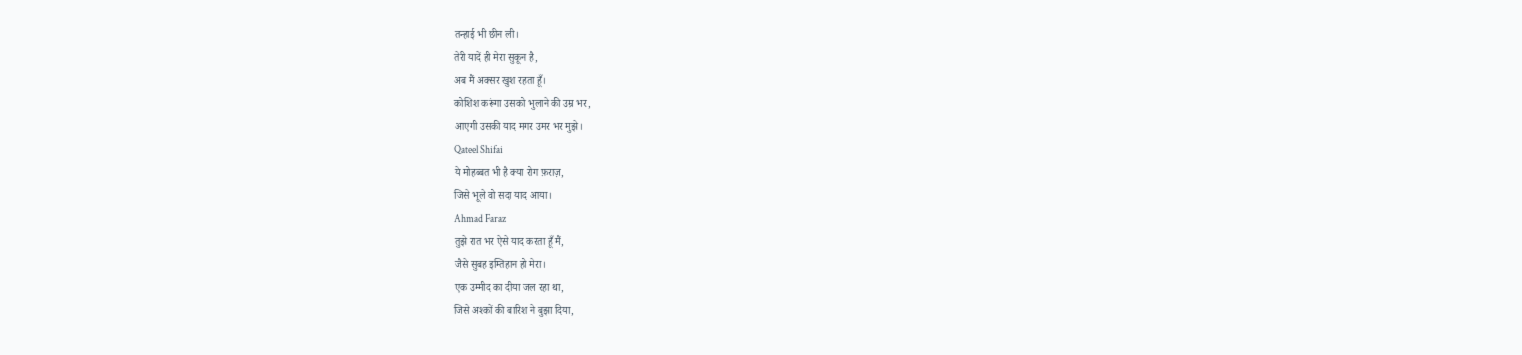तन्हाई भी छीन ली।
तेरी यादें ही मेरा सुकून है,
अब मैं अक्सर खुश रहता हूँ।
कोशिश करूंगा उसको भुलाने की उम्र भर,
आएगी उसकी याद मगर उमर भर मुझे।
Qateel Shifai
ये मोहब्बत भी है क्या रोग फ़राज़,
जिसे भूले वो सदा याद आया।
Ahmad Faraz
तुझे रात भर ऐसे याद करता हूँ मैं,
जैसे सुबह इम्तिहान हो मेरा।
एक उम्मीद का दीया जल रहा था,
जिसे अश्कों की बारिश ने बुझा दिया,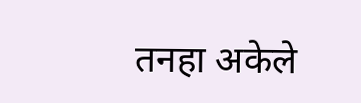तनहा अकेले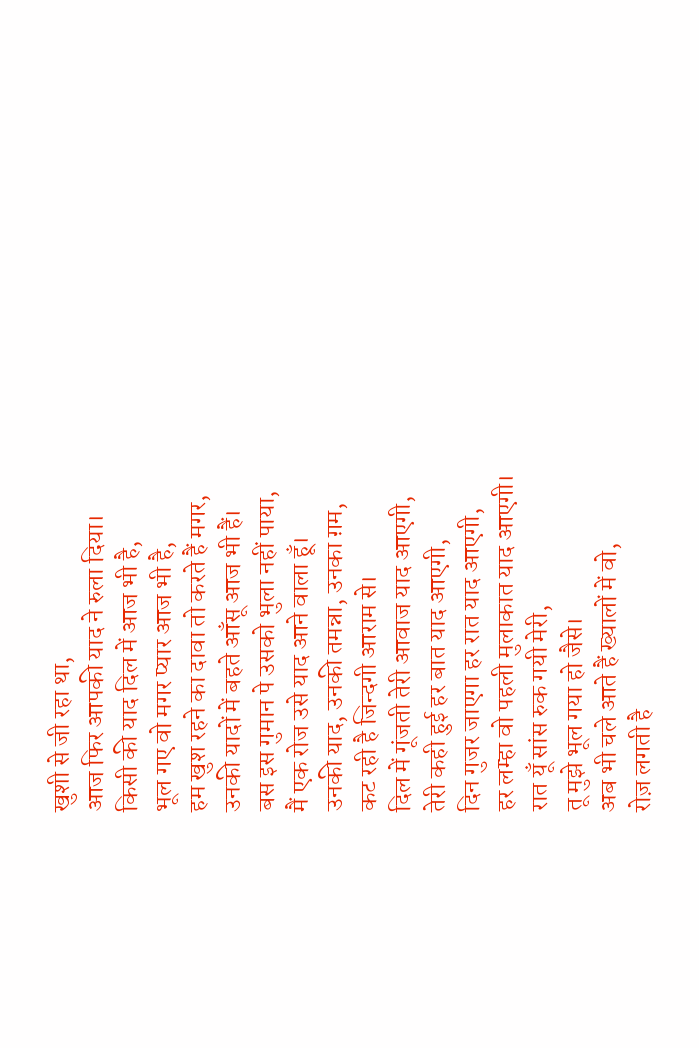खुशी से जी रहा था,
आज फिर आपकी याद ने रुला दिया।
किसी की याद दिल में आज भी है,
भूल गए वो मगर प्यार आज भी है,
हम खुश रहने का दावा तो करते हैं मगर,
उनकी यादों में बहते आँसू आज भी हैं।
बस इस गुमान पे उसको भुला नहीं पाया,
मैं एक रोज उसे याद आने वाला हूँ।
उनकी याद, उनकी तमन्ना, उनका ग़म,
कट रही है जिन्दगी आराम से।
दिल में गूंजती तेरी आवाज याद आएगी,
तेरी कही हुई हर बात याद आएगी,
दिन गुजर जाएगा हर रात याद आएगी,
हर लम्हा वो पहली मुलाकात याद आएगी।
रात यूँ सांस रुक गयी मेरी,
तू मुझे भूल गया हो जैसे।
अब भी चले आते हैं ख्यालों में वो,
रोज़ लगती है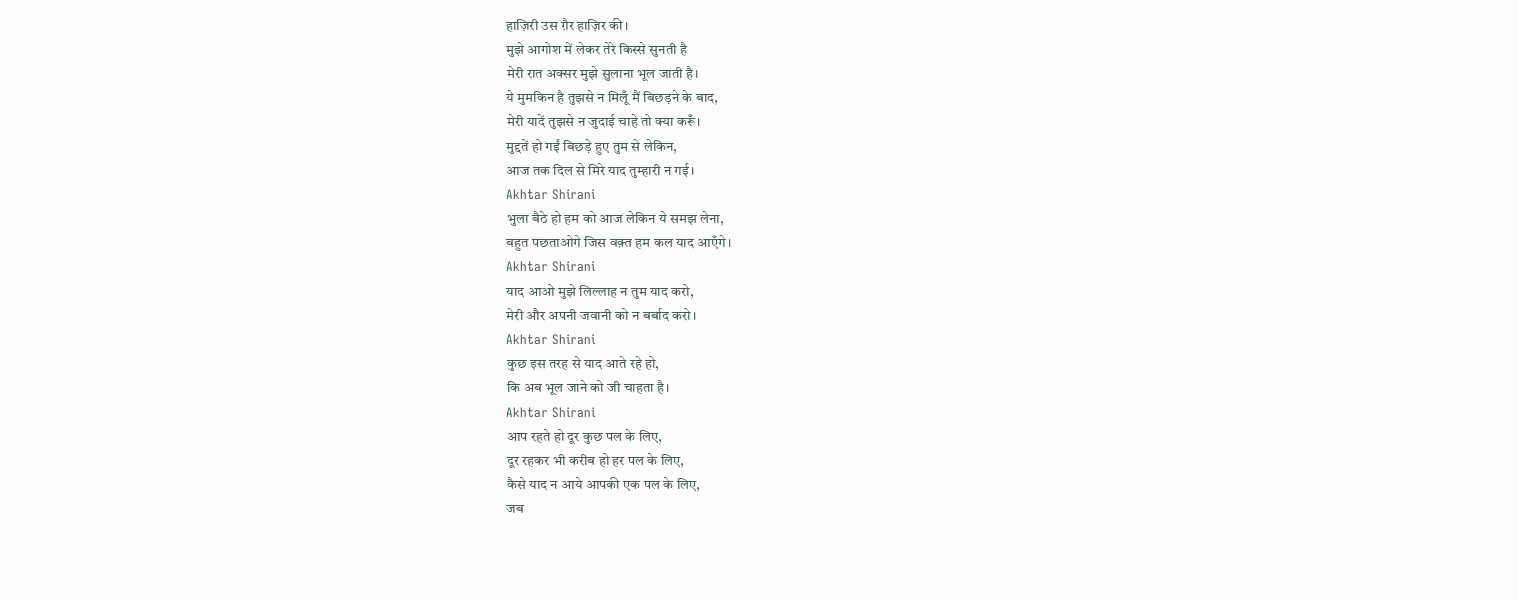हाज़िरी उस ग़ैर हाज़िर की।
मुझे आगोश में लेकर तेरे किस्से सुनती है
मेरी रात अक्सर मुझे सुलाना भूल जाती है।
ये मुमकिन है तुझसे न मिलूँ मैं बिछड़ने के बाद,
मेरी यादें तुझसे न जुदाई चाहे तो क्या करूँ।
मुद्दतें हो गईं बिछड़े हुए तुम से लेकिन,
आज तक दिल से मिरे याद तुम्हारी न गई।
Akhtar Shirani
भुला बैठे हो हम को आज लेकिन ये समझ लेना,
बहुत पछताओगे जिस वक़्त हम कल याद आएँगे।
Akhtar Shirani
याद आओ मुझे लिल्लाह न तुम याद करो,
मेरी और अपनी जवानी को न बर्बाद करो।
Akhtar Shirani
कुछ इस तरह से याद आते रहे हो,
कि अब भूल जाने को जी चाहता है।
Akhtar Shirani
आप रहते हो दूर कुछ पल के लिए,
दूर रहकर भी करीब हो हर पल के लिए,
कैसे याद न आये आपकी एक पल के लिए,
जब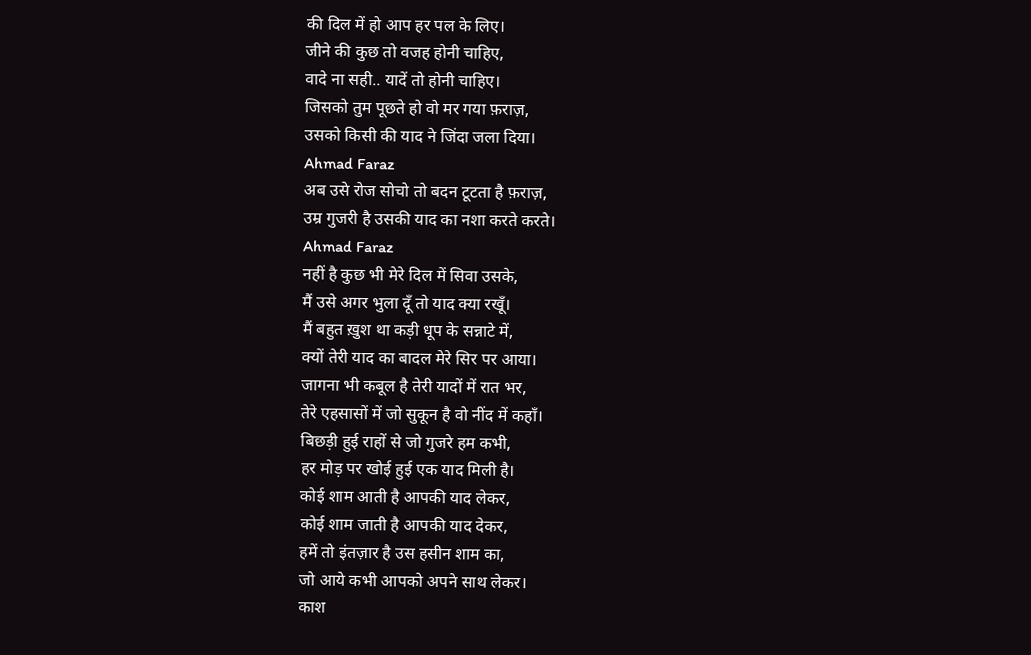की दिल में हो आप हर पल के लिए।
जीने की कुछ तो वजह होनी चाहिए,
वादे ना सही.. यादें तो होनी चाहिए।
जिसको तुम पूछते हो वो मर गया फ़राज़,
उसको किसी की याद ने जिंदा जला दिया।
Ahmad Faraz
अब उसे रोज सोचो तो बदन टूटता है फ़राज़,
उम्र गुजरी है उसकी याद का नशा करते करते।
Ahmad Faraz
नहीं है कुछ भी मेरे दिल में सिवा उसके,
मैं उसे अगर भुला दूँ तो याद क्या रखूँ।
मैं बहुत ख़ुश था कड़ी धूप के सन्नाटे में,
क्यों तेरी याद का बादल मेरे सिर पर आया।
जागना भी कबूल है तेरी यादों में रात भर,
तेरे एहसासों में जो सुकून है वो नींद में कहाँ।
बिछड़ी हुई राहों से जो गुजरे हम कभी,
हर मोड़ पर खोई हुई एक याद मिली है।
कोई शाम आती है आपकी याद लेकर,
कोई शाम जाती है आपकी याद देकर,
हमें तो इंतज़ार है उस हसीन शाम का,
जो आये कभी आपको अपने साथ लेकर।
काश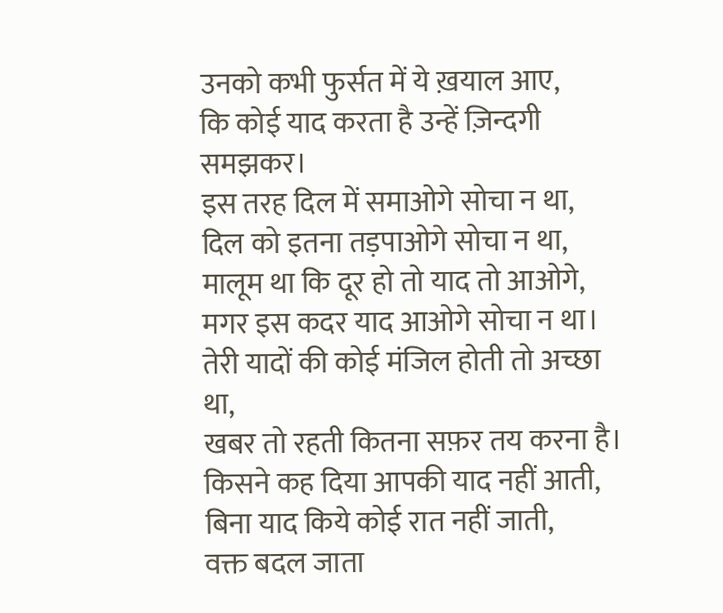उनको कभी फुर्सत में ये ख़याल आए,
कि कोई याद करता है उन्हें ज़िन्दगी समझकर।
इस तरह दिल में समाओगे सोचा न था,
दिल को इतना तड़पाओगे सोचा न था,
मालूम था कि दूर हो तो याद तो आओगे,
मगर इस कदर याद आओगे सोचा न था।
तेरी यादों की कोई मंजिल होती तो अच्छा था,
खबर तो रहती कितना सफ़र तय करना है।
किसने कह दिया आपकी याद नहीं आती,
बिना याद किये कोई रात नहीं जाती,
वक्त बदल जाता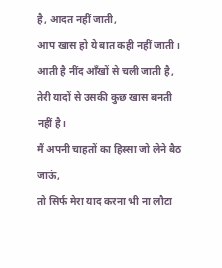है, आदत नहीं जाती,
आप खास हो ये बात कही नहीं जाती।
आती है नींद आँखों से चली जाती है,
तेरी यादों से उसकी कुछ खास बनती नहीं है।
मैं अपनी चाहतों का हिस्सा जो लेने बैठ जाऊं,
तो सिर्फ मेरा याद करना भी ना लौटा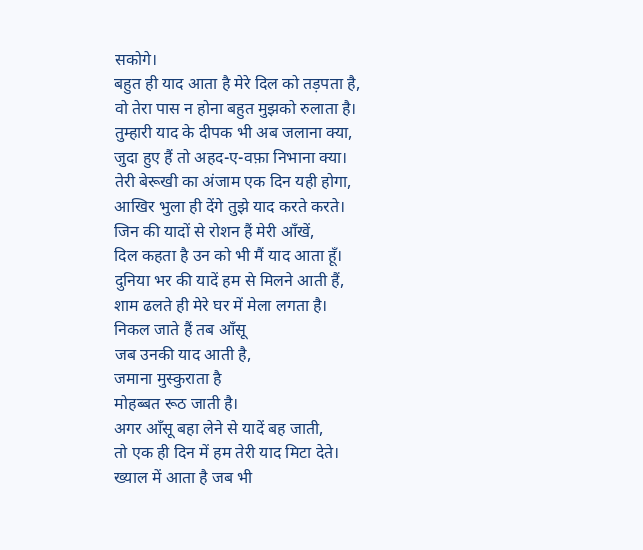सकोगे।
बहुत ही याद आता है मेरे दिल को तड़पता है,
वो तेरा पास न होना बहुत मुझको रुलाता है।
तुम्हारी याद के दीपक भी अब जलाना क्या,
जुदा हुए हैं तो अहद-ए-वफ़ा निभाना क्या।
तेरी बेरूखी का अंजाम एक दिन यही होगा,
आखिर भुला ही देंगे तुझे याद करते करते।
जिन की यादों से रोशन हैं मेरी आँखें,
दिल कहता है उन को भी मैं याद आता हूँ।
दुनिया भर की यादें हम से मिलने आती हैं,
शाम ढलते ही मेरे घर में मेला लगता है।
निकल जाते हैं तब आँसू
जब उनकी याद आती है,
जमाना मुस्कुराता है
मोहब्बत रूठ जाती है।
अगर आँसू बहा लेने से यादें बह जाती,
तो एक ही दिन में हम तेरी याद मिटा देते।
ख्याल में आता है जब भी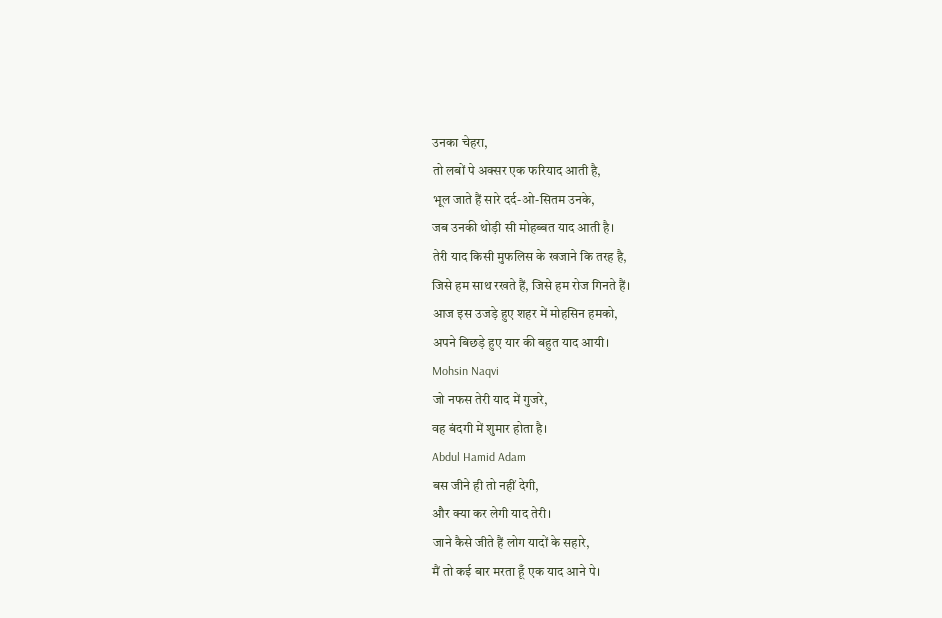उनका चेहरा,
तो लबों पे अक्सर एक फरियाद आती है,
भूल जाते हैं सारे दर्द-ओ-सितम उनके,
जब उनकी थोड़ी सी मोहब्बत याद आती है।
तेरी याद किसी मुफलिस के खजाने कि तरह है,
जिसे हम साथ रखते हैं, जिसे हम रोज गिनते हैं।
आज इस उजड़े हुए शहर में मोहसिन हमको,
अपने बिछड़े हुए यार की बहुत याद आयी।
Mohsin Naqvi
जो नफस तेरी याद में गुजरे,
वह बंदगी में शुमार होता है।
Abdul Hamid Adam
बस जीने ही तो नहीं देगी,
और क्या कर लेगी याद तेरी।
जाने कैसे जीते हैं लोग यादों के सहारे,
मैं तो कई बार मरता हूँ एक याद आने पे।